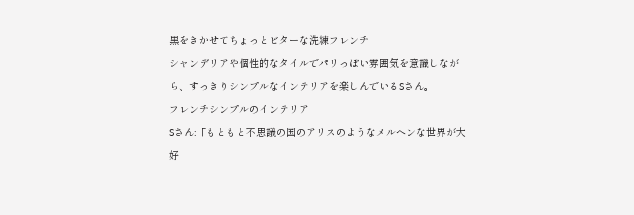黒をきかせてちょっとビターな洗練フレンチ
シャンデリアや個性的なタイルでパリっぽい雰囲気を意識しながら、すっきりシンプルなインテリアを楽しんでいるSさん。
フレンチシンプルのインテリア
Sさん:「もともと不思議の国のアリスのようなメルヘンな世界が大好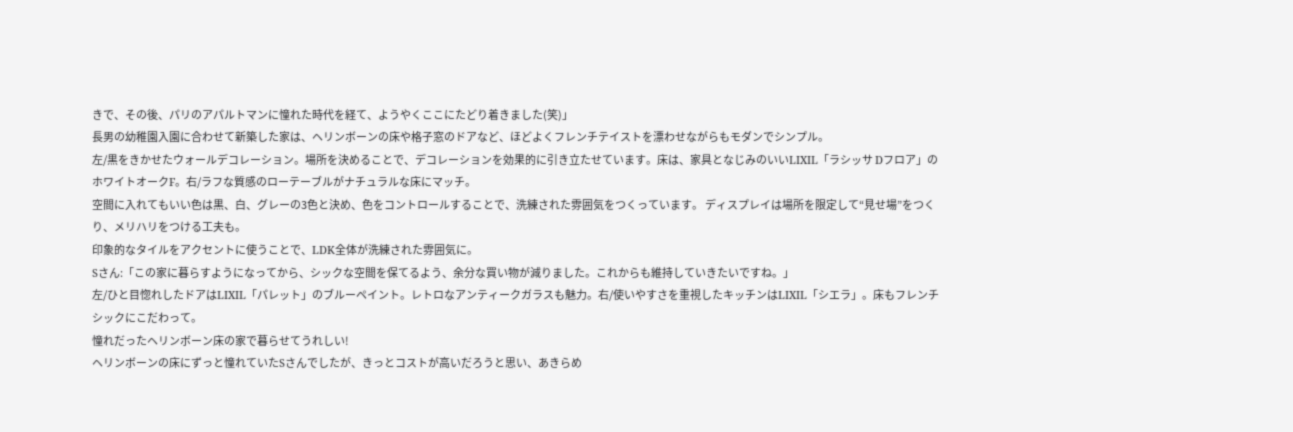きで、その後、パリのアパルトマンに憧れた時代を経て、ようやくここにたどり着きました(笑)」
長男の幼稚園入園に合わせて新築した家は、ヘリンボーンの床や格子窓のドアなど、ほどよくフレンチテイストを漂わせながらもモダンでシンプル。
左/黒をきかせたウォールデコレーション。場所を決めることで、デコレーションを効果的に引き立たせています。床は、家具となじみのいいLIXIL「ラシッサ Dフロア」のホワイトオークF。右/ラフな質感のローテーブルがナチュラルな床にマッチ。
空間に入れてもいい色は黒、白、グレーの3色と決め、色をコントロールすることで、洗練された雰囲気をつくっています。 ディスプレイは場所を限定して“見せ場”をつくり、メリハリをつける工夫も。
印象的なタイルをアクセントに使うことで、LDK全体が洗練された雰囲気に。
Sさん:「この家に暮らすようになってから、シックな空間を保てるよう、余分な買い物が減りました。これからも維持していきたいですね。」
左/ひと目惚れしたドアはLIXIL「パレット」のブルーペイント。レトロなアンティークガラスも魅力。右/使いやすさを重視したキッチンはLIXIL「シエラ」。床もフレンチシックにこだわって。
憧れだったヘリンボーン床の家で暮らせてうれしい!
ヘリンボーンの床にずっと憧れていたSさんでしたが、きっとコストが高いだろうと思い、あきらめ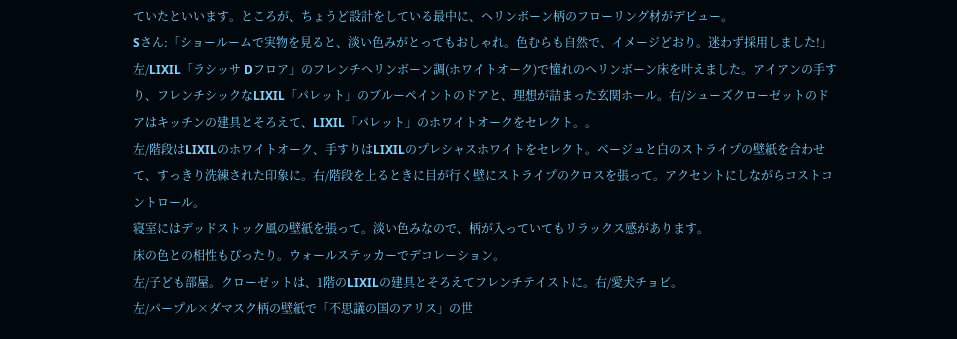ていたといいます。ところが、ちょうど設計をしている最中に、ヘリンボーン柄のフローリング材がデビュー。
Sさん:「ショールームで実物を見ると、淡い色みがとってもおしゃれ。色むらも自然で、イメージどおり。迷わず採用しました!」
左/LIXIL「ラシッサ Dフロア」のフレンチヘリンボーン調(ホワイトオーク)で憧れのヘリンボーン床を叶えました。アイアンの手すり、フレンチシックなLIXIL「パレット」のブルーペイントのドアと、理想が詰まった玄関ホール。右/シューズクローゼットのドアはキッチンの建具とそろえて、LIXIL「パレット」のホワイトオークをセレクト。。
左/階段はLIXILのホワイトオーク、手すりはLIXILのプレシャスホワイトをセレクト。ベージュと白のストライプの壁紙を合わせて、すっきり洗練された印象に。右/階段を上るときに目が行く壁にストライプのクロスを張って。アクセントにしながらコストコントロール。
寝室にはデッドストック風の壁紙を張って。淡い色みなので、柄が入っていてもリラックス感があります。
床の色との相性もぴったり。ウォールステッカーでデコレーション。
左/子ども部屋。クローゼットは、1階のLIXILの建具とそろえてフレンチテイストに。右/愛犬チョビ。
左/パープル×ダマスク柄の壁紙で「不思議の国のアリス」の世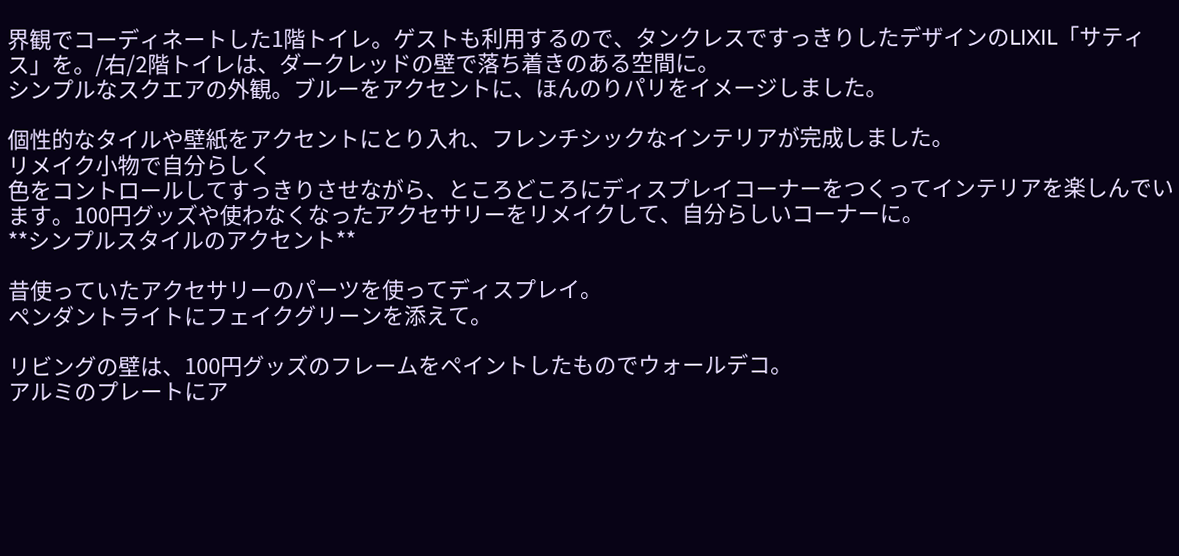界観でコーディネートした1階トイレ。ゲストも利用するので、タンクレスですっきりしたデザインのLIXIL「サティス」を。/右/2階トイレは、ダークレッドの壁で落ち着きのある空間に。
シンプルなスクエアの外観。ブルーをアクセントに、ほんのりパリをイメージしました。

個性的なタイルや壁紙をアクセントにとり入れ、フレンチシックなインテリアが完成しました。
リメイク小物で自分らしく
色をコントロールしてすっきりさせながら、ところどころにディスプレイコーナーをつくってインテリアを楽しんでいます。100円グッズや使わなくなったアクセサリーをリメイクして、自分らしいコーナーに。
**シンプルスタイルのアクセント**

昔使っていたアクセサリーのパーツを使ってディスプレイ。
ペンダントライトにフェイクグリーンを添えて。

リビングの壁は、100円グッズのフレームをペイントしたものでウォールデコ。
アルミのプレートにア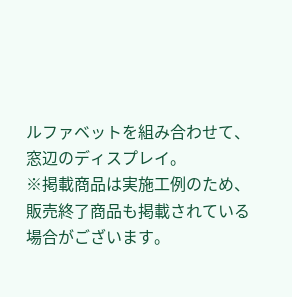ルファベットを組み合わせて、窓辺のディスプレイ。
※掲載商品は実施工例のため、販売終了商品も掲載されている場合がございます。